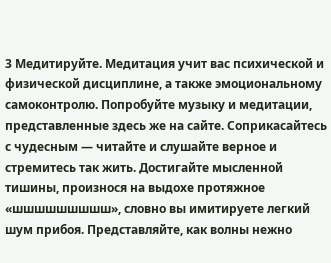3 Медитируйте. Медитация учит вас психической и физической дисциплине, а также эмоциональному самоконтролю. Попробуйте музыку и медитации, представленные здесь же на сайте. Соприкасайтесь с чудесным — читайте и слушайте верное и стремитесь так жить. Достигайте мысленной тишины, произнося на выдохе протяжное «шшшшшшшшш», словно вы имитируете легкий шум прибоя. Представляйте, как волны нежно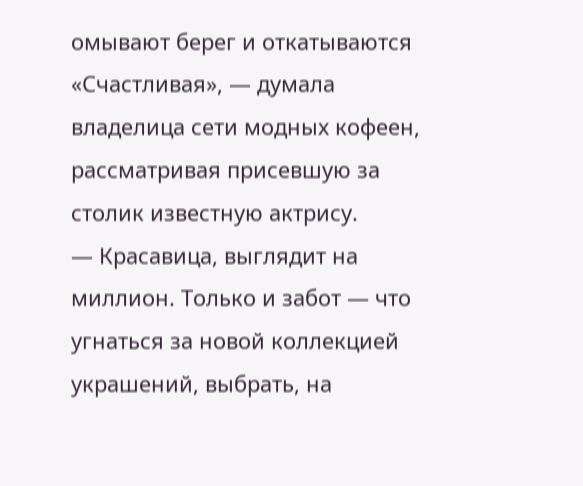омывают берег и откатываются
«Счастливая», — думала владелица сети модных кофеен, рассматривая присевшую за столик известную актрису.
— Красавица, выглядит на миллион. Только и забот — что угнаться за новой коллекцией украшений, выбрать, на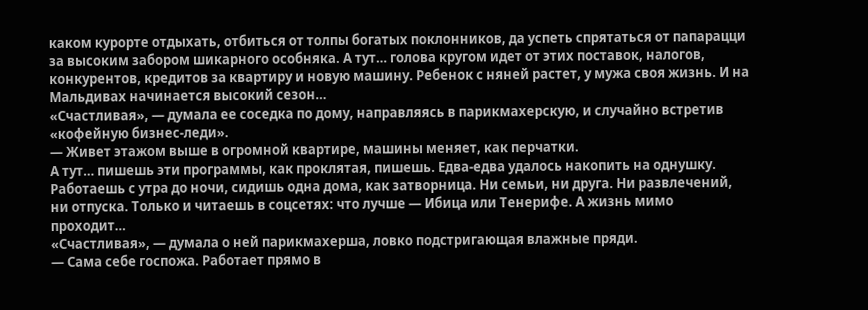каком курорте отдыхать, отбиться от толпы богатых поклонников, да успеть спрятаться от папарацци за высоким забором шикарного особняка. А тут… голова кругом идет от этих поставок, налогов, конкурентов, кредитов за квартиру и новую машину. Ребенок с няней растет, у мужа своя жизнь. И на Мальдивах начинается высокий сезон…
«Счастливая», — думала ее соседка по дому, направляясь в парикмахерскую, и случайно встретив «кофейную бизнес-леди».
— Живет этажом выше в огромной квартире, машины меняет, как перчатки.
А тут… пишешь эти программы, как проклятая, пишешь. Едва-едва удалось накопить на однушку. Работаешь с утра до ночи, сидишь одна дома, как затворница. Ни семьи, ни друга. Ни развлечений, ни отпуска. Только и читаешь в соцсетях: что лучше — Ибица или Тенерифе. А жизнь мимо проходит…
«Счастливая», — думала о ней парикмахерша, ловко подстригающая влажные пряди.
— Сама себе госпожа. Работает прямо в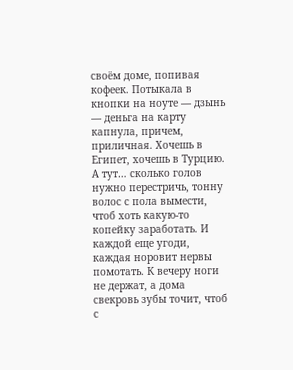своём доме, попивая кофеек. Потыкала в кнопки на ноуте — дзынь — деньга на карту капнула, причем, приличная. Хочешь в Египет, хочешь в Турцию. А тут… сколько голов нужно перестричь, тонну волос с пола вымести, чтоб хоть какую-то копейку заработать. И каждой еще угоди, каждая норовит нервы помотать. К вечеру ноги не держат, а дома свекровь зубы точит, чтоб с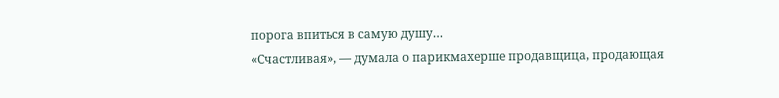порога впиться в самую душу…
«Счастливая», — думала о парикмахерше продавщица, продающая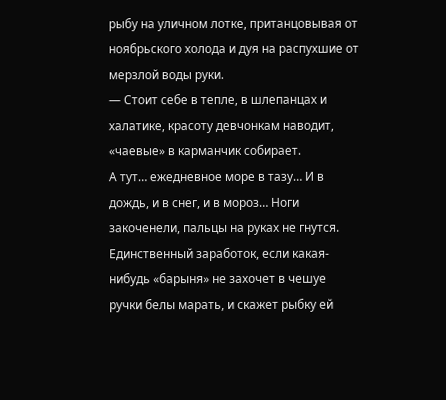рыбу на уличном лотке, пританцовывая от ноябрьского холода и дуя на распухшие от мерзлой воды руки.
— Стоит себе в тепле, в шлепанцах и халатике, красоту девчонкам наводит, «чаевые» в карманчик собирает.
А тут… ежедневное море в тазу… И в дождь, и в снег, и в мороз… Ноги закоченели, пальцы на руках не гнутся. Единственный заработок, если какая-нибудь «барыня» не захочет в чешуе ручки белы марать, и скажет рыбку ей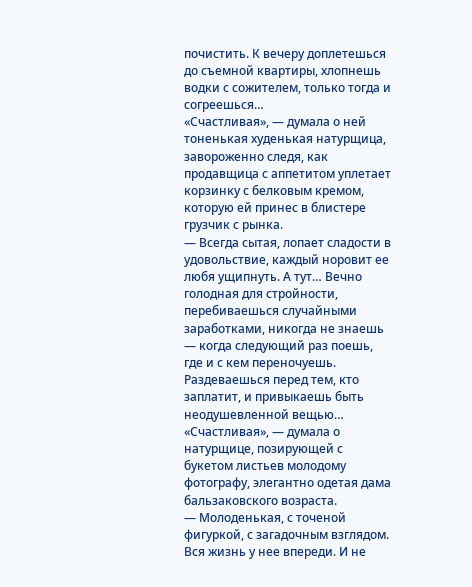почистить. К вечеру доплетешься до съемной квартиры, хлопнешь водки с сожителем, только тогда и согреешься…
«Счастливая», — думала о ней тоненькая худенькая натурщица, завороженно следя, как продавщица с аппетитом уплетает корзинку с белковым кремом, которую ей принес в блистере грузчик с рынка.
— Всегда сытая, лопает сладости в удовольствие, каждый норовит ее любя ущипнуть. А тут… Вечно голодная для стройности, перебиваешься случайными заработками, никогда не знаешь — когда следующий раз поешь, где и с кем переночуешь. Раздеваешься перед тем, кто заплатит, и привыкаешь быть неодушевленной вещью…
«Счастливая», — думала о натурщице, позирующей с букетом листьев молодому фотографу, элегантно одетая дама бальзаковского возраста.
— Молоденькая, с точеной фигуркой, с загадочным взглядом. Вся жизнь у нее впереди. И не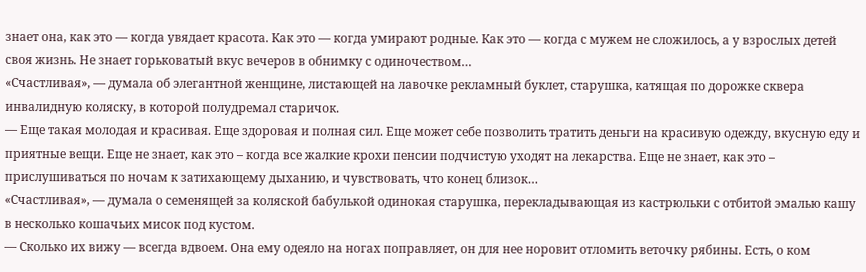знает она, как это — когда увядает красота. Как это — когда умирают родные. Как это — когда с мужем не сложилось, а у взрослых детей своя жизнь. Не знает горьковатый вкус вечеров в обнимку с одиночеством…
«Счастливая», — думала об элегантной женщине, листающей на лавочке рекламный буклет, старушка, катящая по дорожке сквера инвалидную коляску, в которой полудремал старичок.
— Еще такая молодая и красивая. Еще здоровая и полная сил. Еще может себе позволить тратить деньги на красивую одежду, вкусную еду и приятные вещи. Еще не знает, как это – когда все жалкие крохи пенсии подчистую уходят на лекарства. Еще не знает, как это – прислушиваться по ночам к затихающему дыханию, и чувствовать, что конец близок…
«Счастливая», — думала о семенящей за коляской бабулькой одинокая старушка, перекладывающая из кастрюльки с отбитой эмалью кашу в несколько кошачьих мисок под кустом.
— Сколько их вижу — всегда вдвоем. Она ему одеяло на ногах поправляет, он для нее норовит отломить веточку рябины. Есть, о ком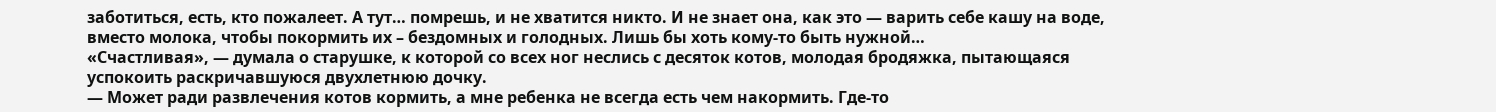заботиться, есть, кто пожалеет. А тут… помрешь, и не хватится никто. И не знает она, как это — варить себе кашу на воде, вместо молока, чтобы покормить их – бездомных и голодных. Лишь бы хоть кому-то быть нужной…
«Счастливая», — думала о старушке, к которой со всех ног неслись с десяток котов, молодая бродяжка, пытающаяся успокоить раскричавшуюся двухлетнюю дочку.
— Может ради развлечения котов кормить, а мне ребенка не всегда есть чем накормить. Где-то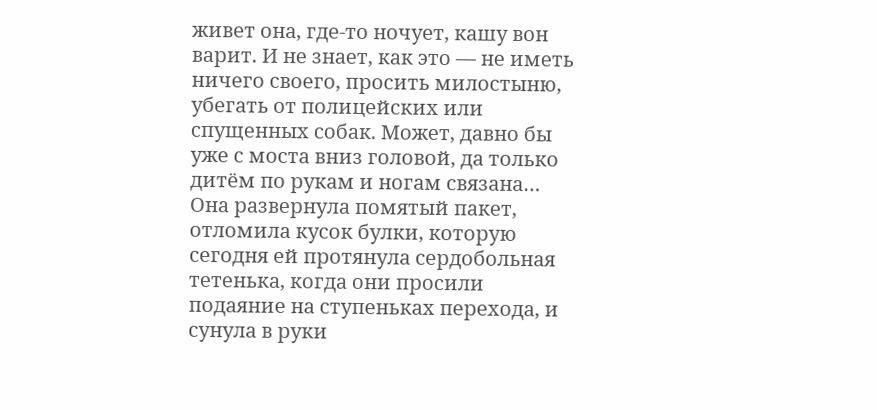живет она, где-то ночует, кашу вон варит. И не знает, как это — не иметь ничего своего, просить милостыню, убегать от полицейских или спущенных собак. Может, давно бы уже с моста вниз головой, да только дитём по рукам и ногам связана…
Она развернула помятый пакет, отломила кусок булки, которую сегодня ей протянула сердобольная тетенька, когда они просили подаяние на ступеньках перехода, и сунула в руки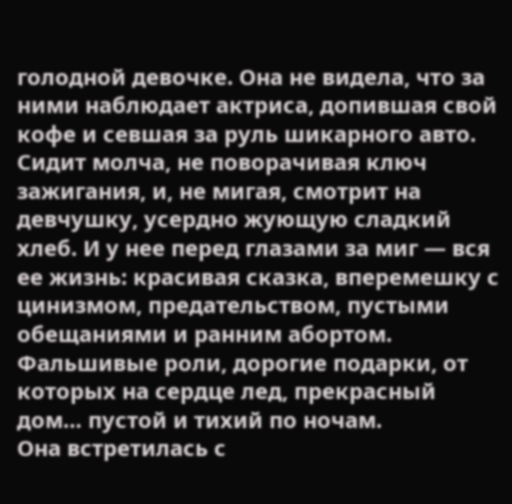голодной девочке. Она не видела, что за ними наблюдает актриса, допившая свой кофе и севшая за руль шикарного авто.
Сидит молча, не поворачивая ключ зажигания, и, не мигая, смотрит на девчушку, усердно жующую сладкий хлеб. И у нее перед глазами за миг — вся ее жизнь: красивая сказка, вперемешку с цинизмом, предательством, пустыми обещаниями и ранним абортом. Фальшивые роли, дорогие подарки, от которых на сердце лед, прекрасный дом… пустой и тихий по ночам.
Она встретилась с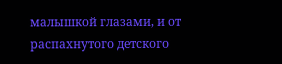малышкой глазами, и от распахнутого детского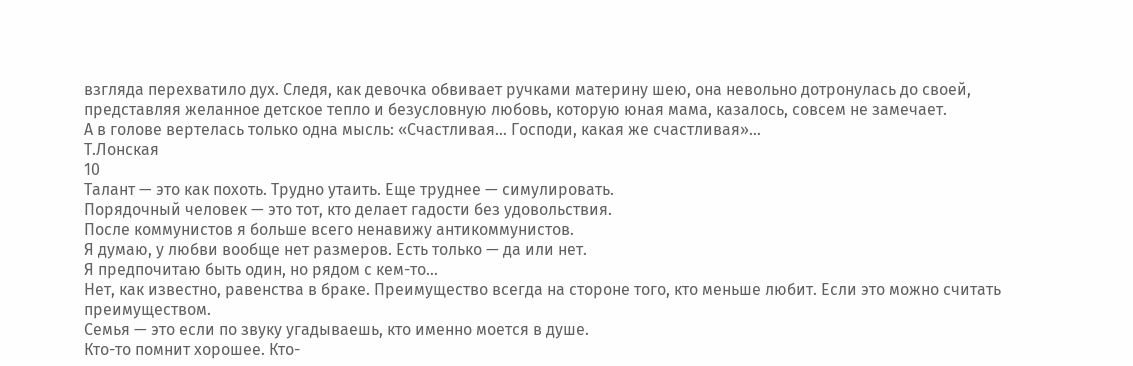взгляда перехватило дух. Следя, как девочка обвивает ручками материну шею, она невольно дотронулась до своей, представляя желанное детское тепло и безусловную любовь, которую юная мама, казалось, совсем не замечает.
А в голове вертелась только одна мысль: «Счастливая… Господи, какая же счастливая»…
Т.Лонская
10
Талант — это как похоть. Трудно утаить. Еще труднее — симулировать.
Порядочный человек — это тот, кто делает гадости без удовольствия.
После коммунистов я больше всего ненавижу антикоммунистов.
Я думаю, у любви вообще нет размеров. Есть только — да или нет.
Я предпочитаю быть один, но рядом с кем-то…
Нет, как известно, равенства в браке. Преимущество всегда на стороне того, кто меньше любит. Если это можно считать преимуществом.
Семья — это если по звуку угадываешь, кто именно моется в душе.
Кто-то помнит хорошее. Кто-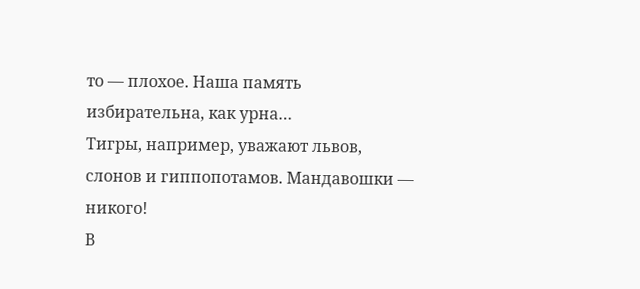то — плохое. Наша память избирательна, как урна…
Тигры, например, уважают львов, слонов и гиппопотамов. Мандавошки — никого!
В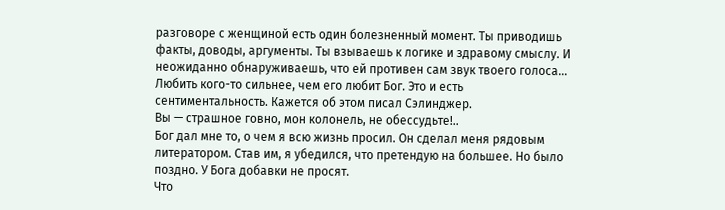разговоре с женщиной есть один болезненный момент. Ты приводишь факты, доводы, аргументы. Ты взываешь к логике и здравому смыслу. И неожиданно обнаруживаешь, что ей противен сам звук твоего голоса…
Любить кого-то сильнее, чем его любит Бог. Это и есть сентиментальность. Кажется об этом писал Сэлинджер.
Вы — страшное говно, мон колонель, не обессудьте!..
Бог дал мне то, о чем я всю жизнь просил. Он сделал меня рядовым литератором. Став им, я убедился, что претендую на большее. Но было поздно. У Бога добавки не просят.
Что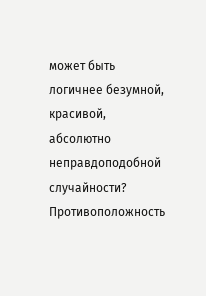может быть логичнее безумной, красивой, абсолютно неправдоподобной случайности?
Противоположность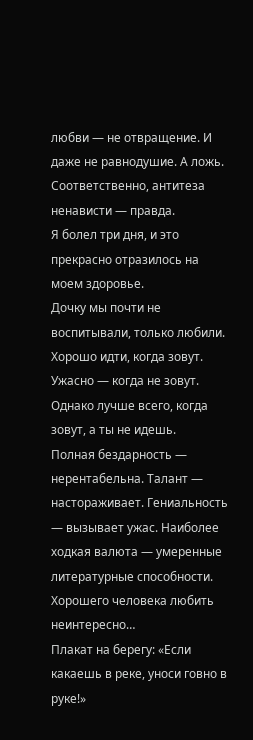любви — не отвращение. И даже не равнодушие. А ложь. Соответственно, антитеза ненависти — правда.
Я болел три дня, и это прекрасно отразилось на моем здоровье.
Дочку мы почти не воспитывали, только любили.
Хорошо идти, когда зовут. Ужасно — когда не зовут. Однако лучше всего, когда зовут, а ты не идешь.
Полная бездарность — нерентабельна. Талант — настораживает. Гениальность — вызывает ужас. Наиболее ходкая валюта — умеренные литературные способности.
Хорошего человека любить неинтересно…
Плакат на берегу: «Если какаешь в реке, уноси говно в руке!»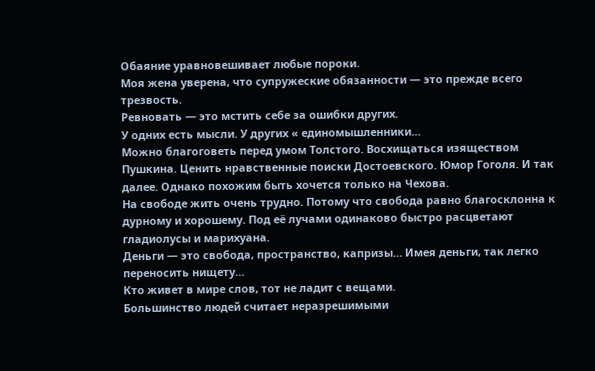Обаяние уравновешивает любые пороки.
Моя жена уверена, что супружеские обязанности — это прежде всего трезвость.
Ревновать — это мстить себе за ошибки других.
У одних есть мысли. У других « единомышленники…
Можно благоговеть перед умом Толстого. Восхищаться изяществом Пушкина. Ценить нравственные поиски Достоевского. Юмор Гоголя. И так далее. Однако похожим быть хочется только на Чехова.
На свободе жить очень трудно. Потому что свобода равно благосклонна к дурному и хорошему. Под её лучами одинаково быстро расцветают гладиолусы и марихуана.
Деньги — это свобода, пространство, капризы… Имея деньги, так легко переносить нищету…
Кто живет в мире слов, тот не ладит с вещами.
Большинство людей считает неразрешимыми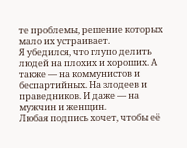те проблемы, решение которых мало их устраивает.
Я убедился, что глупо делить людей на плохих и хороших. А также — на коммунистов и беспартийных. На злодеев и праведников. И даже — на мужчин и женщин.
Любая подпись хочет, чтобы её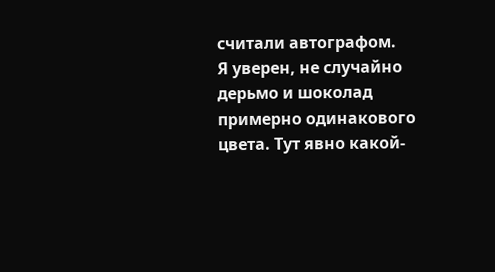считали автографом.
Я уверен, не случайно дерьмо и шоколад примерно одинакового цвета. Тут явно какой-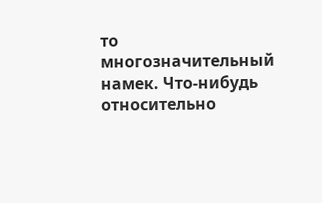то многозначительный намек. Что-нибудь относительно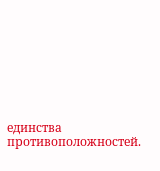единства противоположностей.